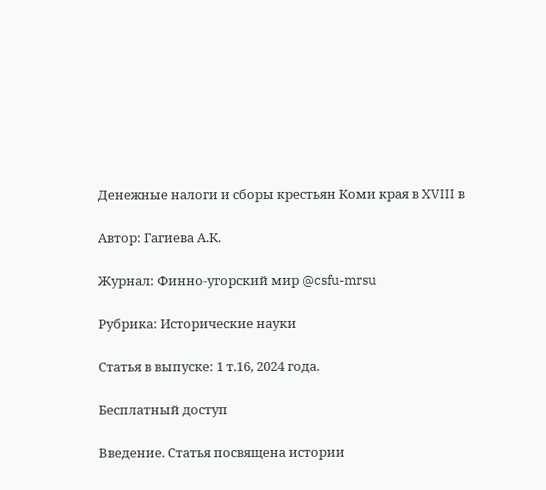Денежные налоги и сборы крестьян Коми края в XVIII в

Автор: Гагиева А.К.

Журнал: Финно-угорский мир @csfu-mrsu

Рубрика: Исторические науки

Статья в выпуске: 1 т.16, 2024 года.

Бесплатный доступ

Введение. Статья посвящена истории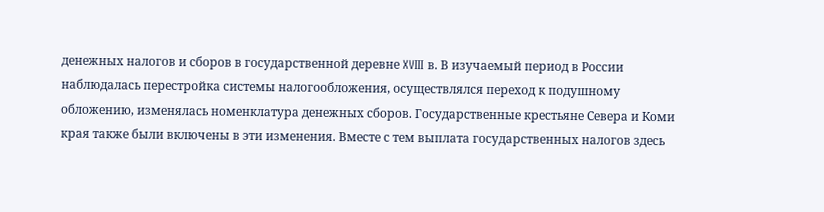денежных налогов и сборов в государственной деревне XVIII в. В изучаемый период в России наблюдалась перестройка системы налогообложения, осуществлялся переход к подушному обложению, изменялась номенклатура денежных сборов. Государственные крестьяне Севера и Коми края также были включены в эти изменения. Вместе с тем выплата государственных налогов здесь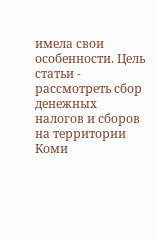имела свои особенности. Цель статьи - рассмотреть сбор денежных налогов и сборов на территории Коми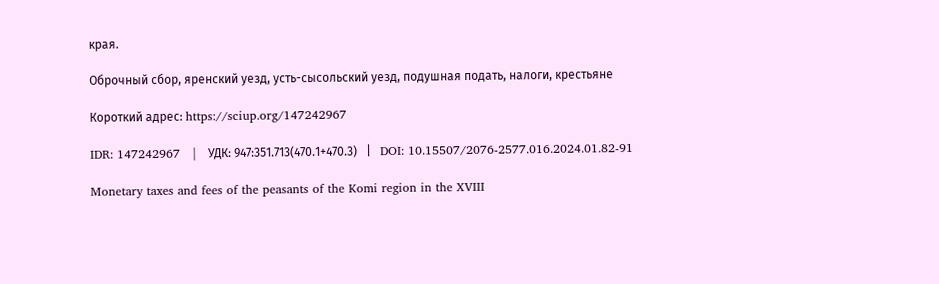края.

Оброчный сбор, яренский уезд, усть-сысольский уезд, подушная подать, налоги, крестьяне

Короткий адрес: https://sciup.org/147242967

IDR: 147242967   |   УДК: 947:351.713(470.1+470.3)   |   DOI: 10.15507/2076-2577.016.2024.01.82-91

Monetary taxes and fees of the peasants of the Komi region in the XVIII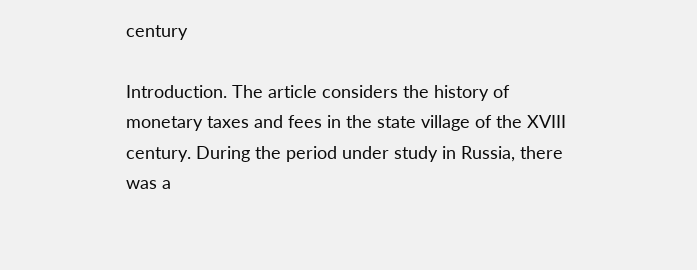century

Introduction. The article considers the history of monetary taxes and fees in the state village of the XVIII century. During the period under study in Russia, there was a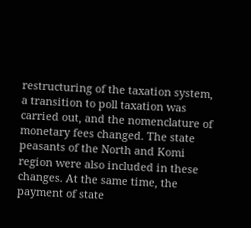restructuring of the taxation system, a transition to poll taxation was carried out, and the nomenclature of monetary fees changed. The state peasants of the North and Komi region were also included in these changes. At the same time, the payment of state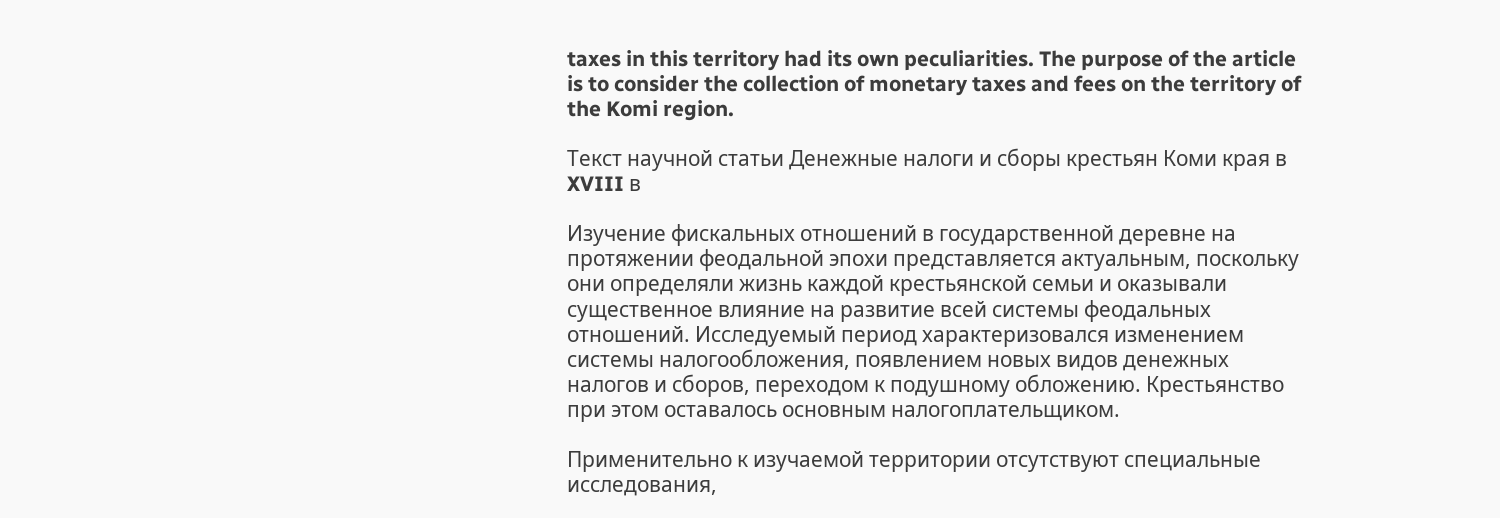taxes in this territory had its own peculiarities. The purpose of the article is to consider the collection of monetary taxes and fees on the territory of the Komi region.

Текст научной статьи Денежные налоги и сборы крестьян Коми края в XVIII в

Изучение фискальных отношений в государственной деревне на протяжении феодальной эпохи представляется актуальным, поскольку они определяли жизнь каждой крестьянской семьи и оказывали существенное влияние на развитие всей системы феодальных отношений. Исследуемый период характеризовался изменением системы налогообложения, появлением новых видов денежных налогов и сборов, переходом к подушному обложению. Крестьянство при этом оставалось основным налогоплательщиком.

Применительно к изучаемой территории отсутствуют специальные исследования,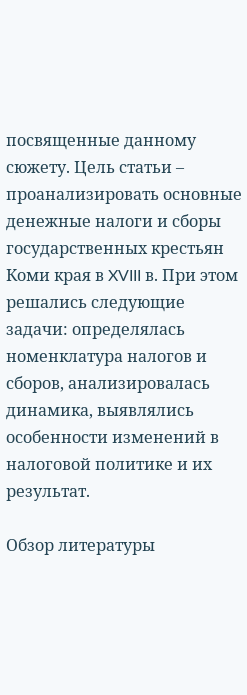посвященные данному сюжету. Цель статьи – проанализировать основные денежные налоги и сборы государственных крестьян Коми края в XVIII в. При этом решались следующие задачи: определялась номенклатура налогов и сборов, анализировалась динамика, выявлялись особенности изменений в налоговой политике и их результат.

Обзор литературы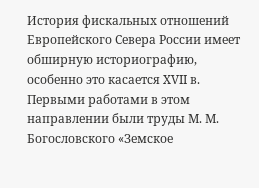История фискальных отношений Европейского Севера России имеет обширную историографию, особенно это касается XVII в. Первыми работами в этом направлении были труды М. М. Богословского «Земское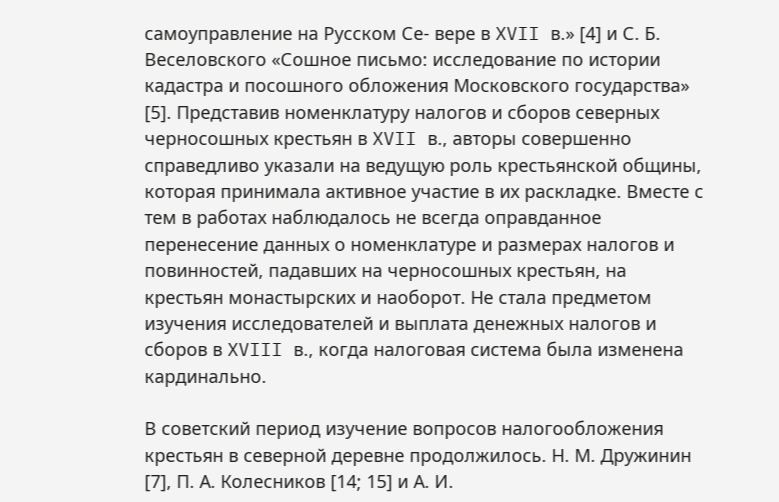самоуправление на Русском Се- вере в XVII в.» [4] и С. Б. Веселовского «Сошное письмо: исследование по истории кадастра и посошного обложения Московского государства» [5]. Представив номенклатуру налогов и сборов северных черносошных крестьян в XVII в., авторы совершенно справедливо указали на ведущую роль крестьянской общины, которая принимала активное участие в их раскладке. Вместе с тем в работах наблюдалось не всегда оправданное перенесение данных о номенклатуре и размерах налогов и повинностей, падавших на черносошных крестьян, на крестьян монастырских и наоборот. Не стала предметом изучения исследователей и выплата денежных налогов и сборов в XVIII в., когда налоговая система была изменена кардинально.

В советский период изучение вопросов налогообложения крестьян в северной деревне продолжилось. Н. М. Дружинин [7], П. А. Колесников [14; 15] и А. И.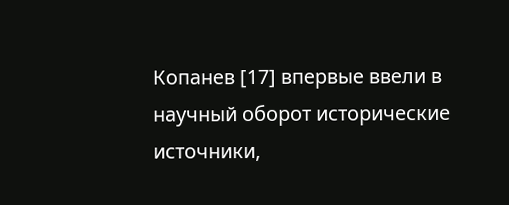Копанев [17] впервые ввели в научный оборот исторические источники,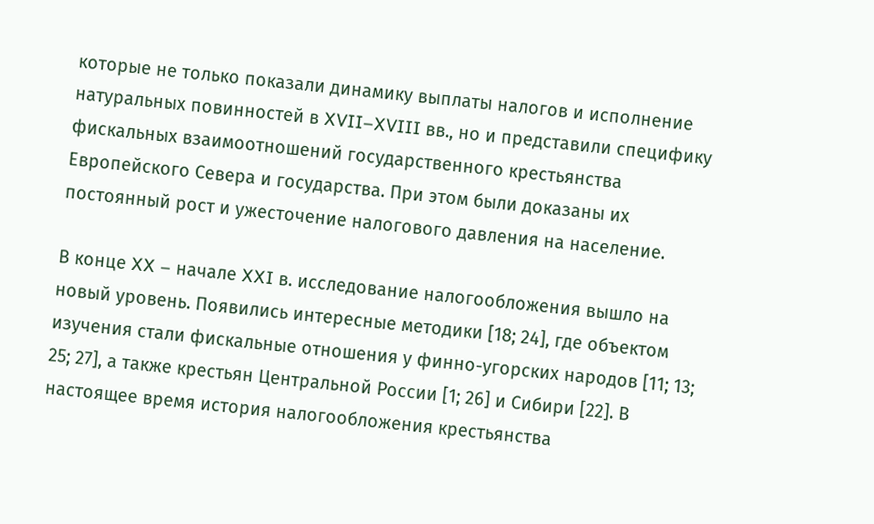которые не только показали динамику выплаты налогов и исполнение натуральных повинностей в XVII–XVIII вв., но и представили специфику фискальных взаимоотношений государственного крестьянства Европейского Севера и государства. При этом были доказаны их постоянный рост и ужесточение налогового давления на население.

В конце XX – начале XXI в. исследование налогообложения вышло на новый уровень. Появились интересные методики [18; 24], где объектом изучения стали фискальные отношения у финно-угорских народов [11; 13; 25; 27], а также крестьян Центральной России [1; 26] и Сибири [22]. В настоящее время история налогообложения крестьянства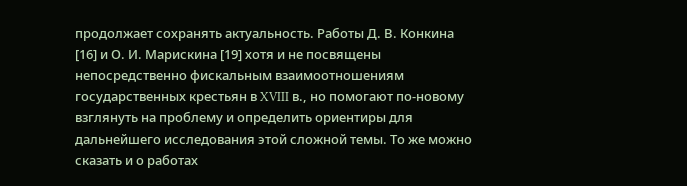продолжает сохранять актуальность. Работы Д. В. Конкина [16] и О. И. Марискина [19] хотя и не посвящены непосредственно фискальным взаимоотношениям государственных крестьян в XVIII в., но помогают по-новому взглянуть на проблему и определить ориентиры для дальнейшего исследования этой сложной темы. То же можно сказать и о работах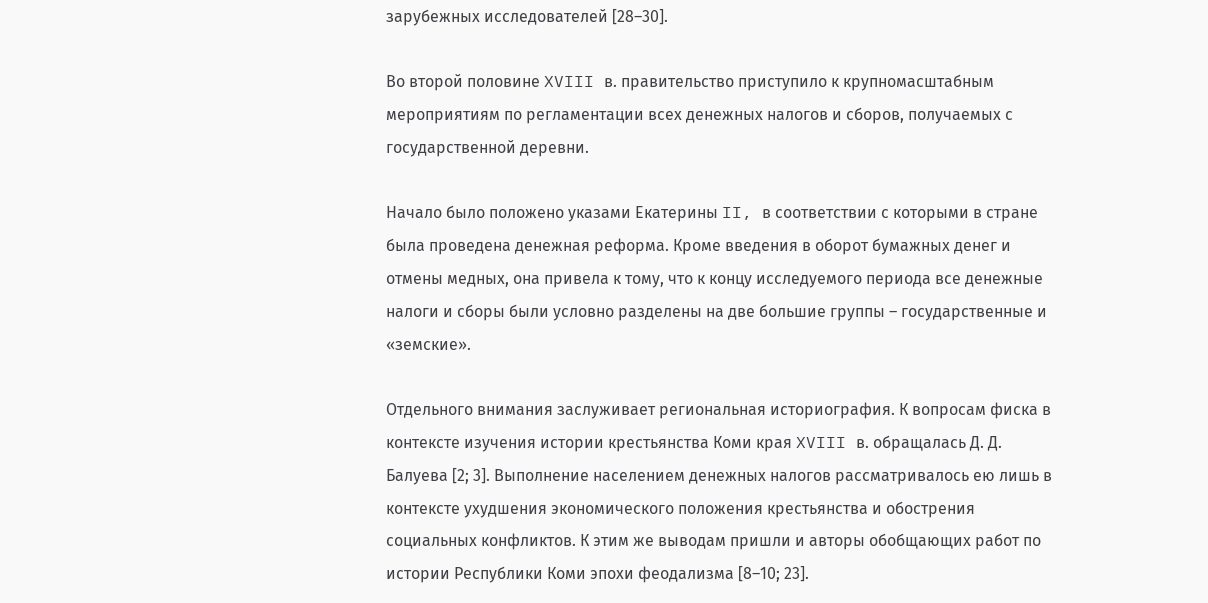зарубежных исследователей [28–30].

Во второй половине XVIII в. правительство приступило к крупномасштабным мероприятиям по регламентации всех денежных налогов и сборов, получаемых с государственной деревни.

Начало было положено указами Екатерины II, в соответствии с которыми в стране была проведена денежная реформа. Кроме введения в оборот бумажных денег и отмены медных, она привела к тому, что к концу исследуемого периода все денежные налоги и сборы были условно разделены на две большие группы – государственные и «земские».

Отдельного внимания заслуживает региональная историография. К вопросам фиска в контексте изучения истории крестьянства Коми края XVIII в. обращалась Д. Д. Балуева [2; 3]. Выполнение населением денежных налогов рассматривалось ею лишь в контексте ухудшения экономического положения крестьянства и обострения социальных конфликтов. К этим же выводам пришли и авторы обобщающих работ по истории Республики Коми эпохи феодализма [8–10; 23].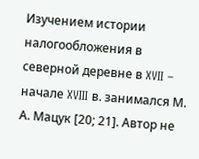Изучением истории налогообложения в северной деревне в XVII – начале XVIII в. занимался М. А. Мацук [20; 21]. Автор не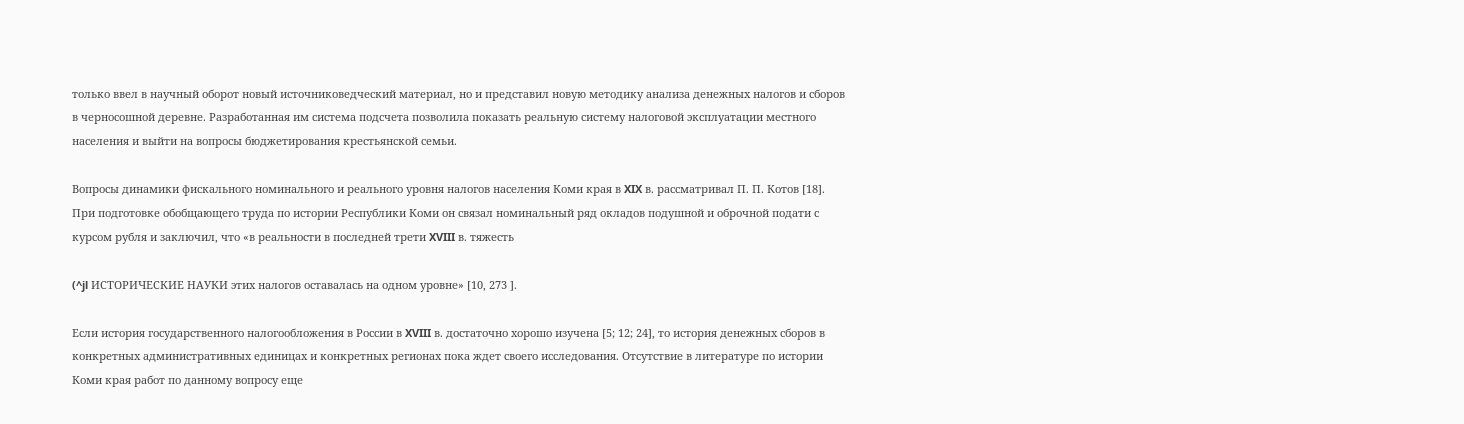только ввел в научный оборот новый источниковедческий материал, но и представил новую методику анализа денежных налогов и сборов в черносошной деревне. Разработанная им система подсчета позволила показать реальную систему налоговой эксплуатации местного населения и выйти на вопросы бюджетирования крестьянской семьи.

Вопросы динамики фискального номинального и реального уровня налогов населения Коми края в XIX в. рассматривал П. П. Котов [18]. При подготовке обобщающего труда по истории Республики Коми он связал номинальный ряд окладов подушной и оброчной подати с курсом рубля и заключил, что «в реальности в последней трети XVIII в. тяжесть

(^jl ИСТОРИЧЕСКИЕ НАУКИ этих налогов оставалась на одном уровне» [10, 273 ].

Если история государственного налогообложения в России в XVIII в. достаточно хорошо изучена [5; 12; 24], то история денежных сборов в конкретных административных единицах и конкретных регионах пока ждет своего исследования. Отсутствие в литературе по истории Коми края работ по данному вопросу еще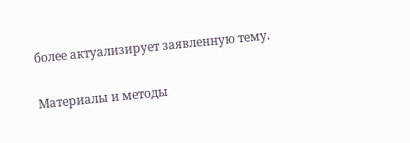более актуализирует заявленную тему.

Материалы и методы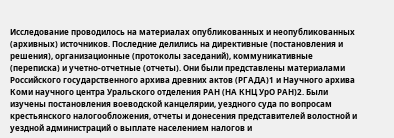Исследование проводилось на материалах опубликованных и неопубликованных (архивных) источников. Последние делились на директивные (постановления и решения), организационные (протоколы заседаний), коммуникативные (переписка) и учетно-отчетные (отчеты). Они были представлены материалами Российского государственного архива древних актов (РГАДА)1 и Научного архива Коми научного центра Уральского отделения РАН (НА КНЦ УрО РАН)2. Были изучены постановления воеводской канцелярии, уездного суда по вопросам крестьянского налогообложения, отчеты и донесения представителей волостной и уездной администраций о выплате населением налогов и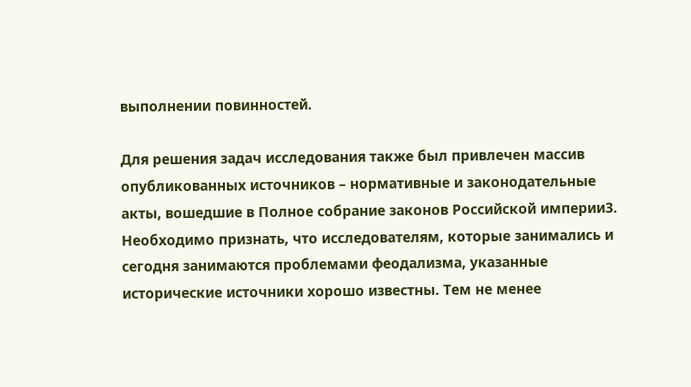выполнении повинностей.

Для решения задач исследования также был привлечен массив опубликованных источников – нормативные и законодательные акты, вошедшие в Полное собрание законов Российской империи3. Необходимо признать, что исследователям, которые занимались и сегодня занимаются проблемами феодализма, указанные исторические источники хорошо известны. Тем не менее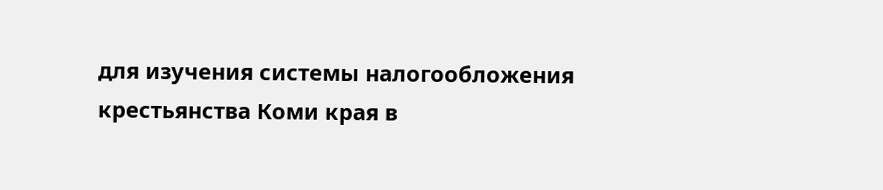для изучения системы налогообложения крестьянства Коми края в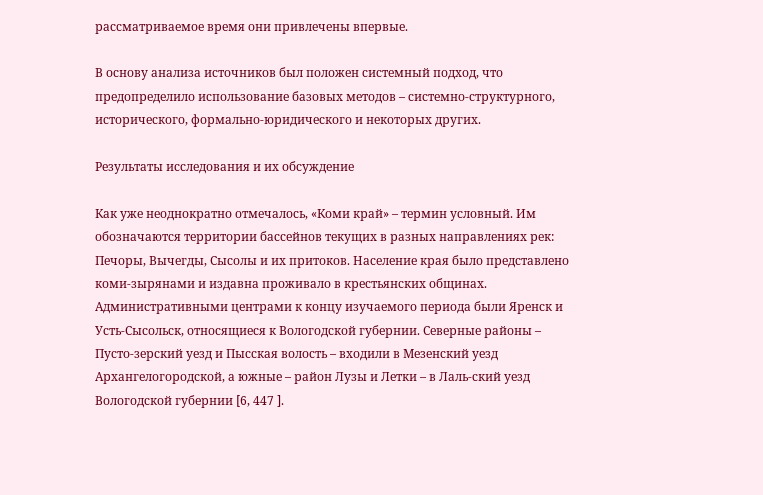рассматриваемое время они привлечены впервые.

В основу анализа источников был положен системный подход, что предопределило использование базовых методов – системно-структурного, исторического, формально-юридического и некоторых других.

Результаты исследования и их обсуждение

Как уже неоднократно отмечалось, «Коми край» – термин условный. Им обозначаются территории бассейнов текущих в разных направлениях рек: Печоры, Вычегды, Сысолы и их притоков. Население края было представлено коми-зырянами и издавна проживало в крестьянских общинах. Административными центрами к концу изучаемого периода были Яренск и Усть-Сысольск, относящиеся к Вологодской губернии. Северные районы – Пусто-зерский уезд и Пысская волость – входили в Мезенский уезд Архангелогородской, а южные – район Лузы и Летки – в Лаль-ский уезд Вологодской губернии [6, 447 ].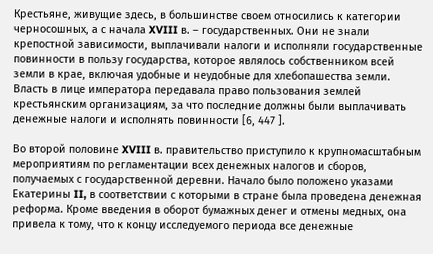Крестьяне, живущие здесь, в большинстве своем относились к категории черносошных, а с начала XVIII в. – государственных. Они не знали крепостной зависимости, выплачивали налоги и исполняли государственные повинности в пользу государства, которое являлось собственником всей земли в крае, включая удобные и неудобные для хлебопашества земли. Власть в лице императора передавала право пользования землей крестьянским организациям, за что последние должны были выплачивать денежные налоги и исполнять повинности [6, 447 ].

Во второй половине XVIII в. правительство приступило к крупномасштабным мероприятиям по регламентации всех денежных налогов и сборов, получаемых с государственной деревни. Начало было положено указами Екатерины II, в соответствии с которыми в стране была проведена денежная реформа. Кроме введения в оборот бумажных денег и отмены медных, она привела к тому, что к концу исследуемого периода все денежные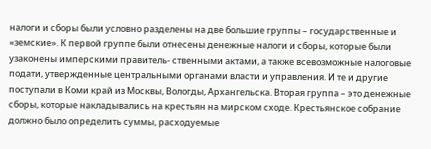налоги и сборы были условно разделены на две большие группы – государственные и «земские». К первой группе были отнесены денежные налоги и сборы, которые были узаконены имперскими правитель- ственными актами, а также всевозможные налоговые подати, утвержденные центральными органами власти и управления. И те и другие поступали в Коми край из Москвы, Вологды, Архангельска. Вторая группа – это денежные сборы, которые накладывались на крестьян на мирском сходе. Крестьянское собрание должно было определить суммы, расходуемые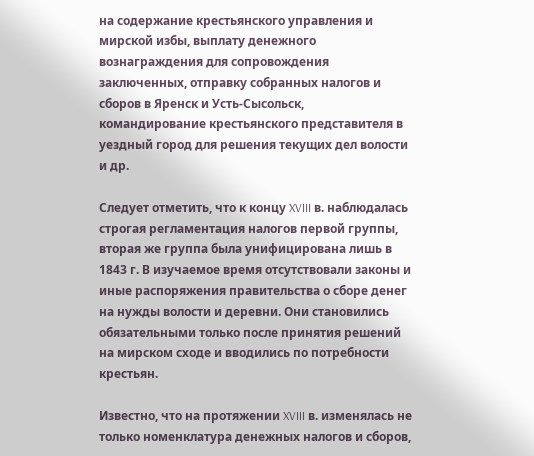на содержание крестьянского управления и мирской избы, выплату денежного вознаграждения для сопровождения заключенных, отправку собранных налогов и сборов в Яренск и Усть-Сысольск, командирование крестьянского представителя в уездный город для решения текущих дел волости и др.

Следует отметить, что к концу XVIII в. наблюдалась строгая регламентация налогов первой группы, вторая же группа была унифицирована лишь в 1843 г. В изучаемое время отсутствовали законы и иные распоряжения правительства о сборе денег на нужды волости и деревни. Они становились обязательными только после принятия решений на мирском сходе и вводились по потребности крестьян.

Известно, что на протяжении XVIII в. изменялась не только номенклатура денежных налогов и сборов,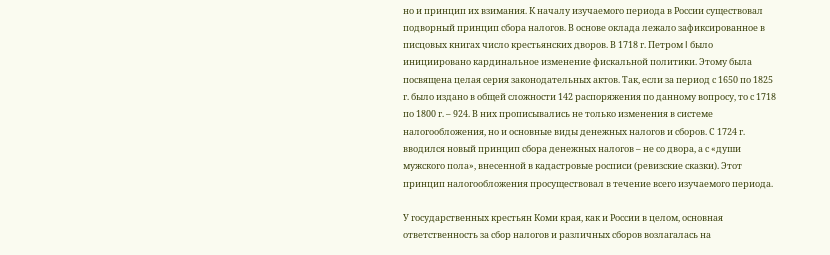но и принцип их взимания. К началу изучаемого периода в России существовал подворный принцип сбора налогов. В основе оклада лежало зафиксированное в писцовых книгах число крестьянских дворов. В 1718 г. Петром I было инициировано кардинальное изменение фискальной политики. Этому была посвящена целая серия законодательных актов. Так, если за период с 1650 по 1825 г. было издано в общей сложности 142 распоряжения по данному вопросу, то с 1718 по 1800 г. – 924. В них прописывались не только изменения в системе налогообложения, но и основные виды денежных налогов и сборов. С 1724 г. вводился новый принцип сбора денежных налогов – не со двора, а с «души мужского пола», внесенной в кадастровые росписи (ревизские сказки). Этот принцип налогообложения просуществовал в течение всего изучаемого периода.

У государственных крестьян Коми края, как и России в целом, основная ответственность за сбор налогов и различных сборов возлагалась на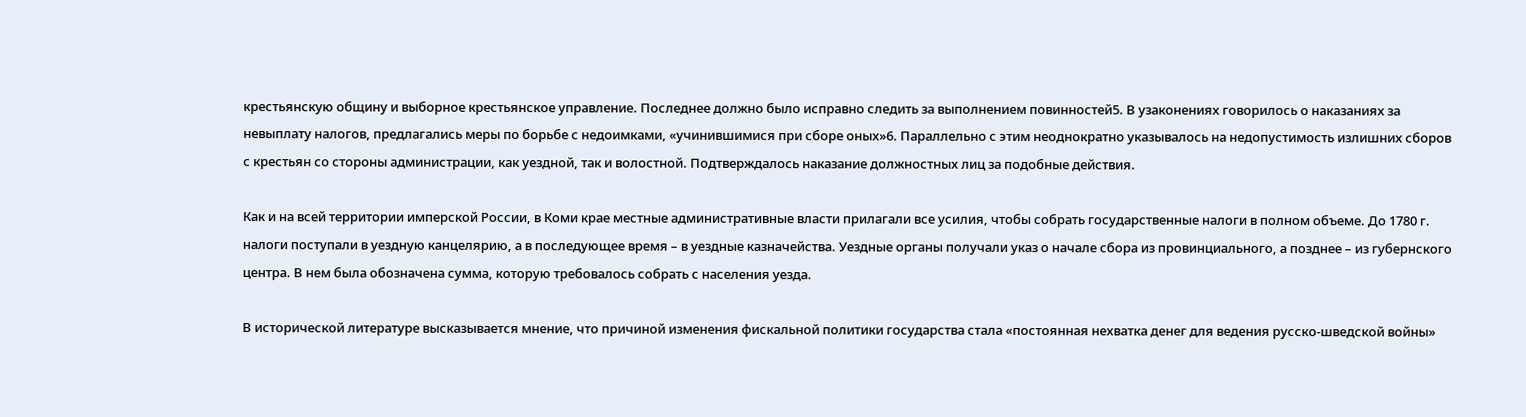крестьянскую общину и выборное крестьянское управление. Последнее должно было исправно следить за выполнением повинностей5. В узаконениях говорилось о наказаниях за невыплату налогов, предлагались меры по борьбе с недоимками, «учинившимися при сборе оных»6. Параллельно с этим неоднократно указывалось на недопустимость излишних сборов с крестьян со стороны администрации, как уездной, так и волостной. Подтверждалось наказание должностных лиц за подобные действия.

Как и на всей территории имперской России, в Коми крае местные административные власти прилагали все усилия, чтобы собрать государственные налоги в полном объеме. До 1780 г. налоги поступали в уездную канцелярию, а в последующее время – в уездные казначейства. Уездные органы получали указ о начале сбора из провинциального, а позднее – из губернского центра. В нем была обозначена сумма, которую требовалось собрать с населения уезда.

В исторической литературе высказывается мнение, что причиной изменения фискальной политики государства стала «постоянная нехватка денег для ведения русско-шведской войны»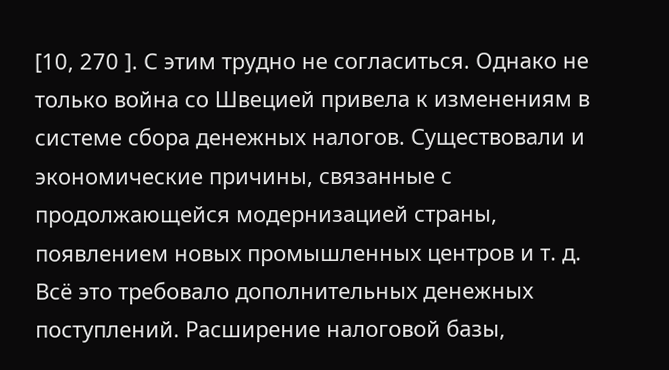[10, 270 ]. С этим трудно не согласиться. Однако не только война со Швецией привела к изменениям в системе сбора денежных налогов. Существовали и экономические причины, связанные с продолжающейся модернизацией страны, появлением новых промышленных центров и т. д. Всё это требовало дополнительных денежных поступлений. Расширение налоговой базы,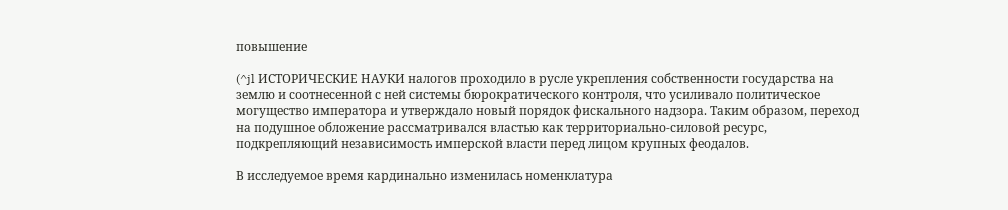повышение

(^jl ИСТОРИЧЕСКИЕ НАУКИ налогов проходило в русле укрепления собственности государства на землю и соотнесенной с ней системы бюрократического контроля, что усиливало политическое могущество императора и утверждало новый порядок фискального надзора. Таким образом, переход на подушное обложение рассматривался властью как территориально-силовой ресурс, подкрепляющий независимость имперской власти перед лицом крупных феодалов.

В исследуемое время кардинально изменилась номенклатура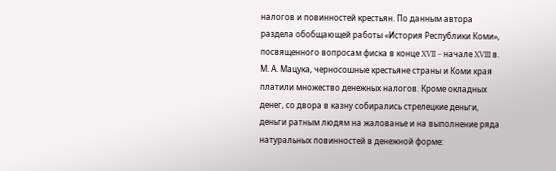налогов и повинностей крестьян. По данным автора раздела обобщающей работы «История Республики Коми», посвященного вопросам фиска в конце XVII – начале XVIII в. М. А. Мацука, черносошные крестьяне страны и Коми края платили множество денежных налогов. Кроме окладных денег, со двора в казну собирались стрелецкие деньги, деньги ратным людям на жалованье и на выполнение ряда натуральных повинностей в денежной форме: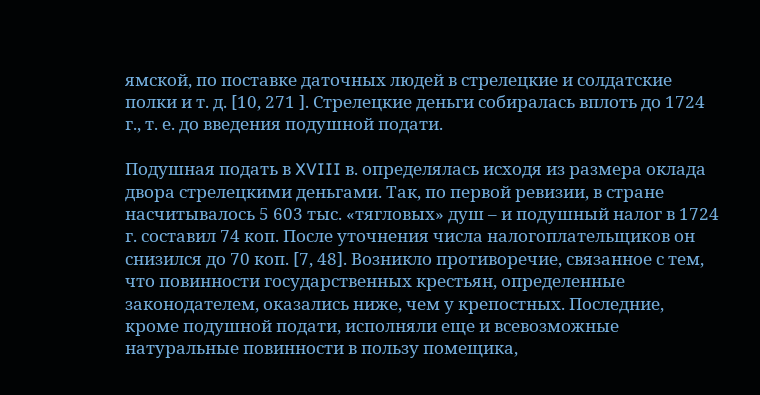ямской, по поставке даточных людей в стрелецкие и солдатские полки и т. д. [10, 271 ]. Стрелецкие деньги собиралась вплоть до 1724 г., т. е. до введения подушной подати.

Подушная подать в XVIII в. определялась исходя из размера оклада двора стрелецкими деньгами. Так, по первой ревизии, в стране насчитывалось 5 603 тыс. «тягловых» душ – и подушный налог в 1724 г. составил 74 коп. После уточнения числа налогоплательщиков он снизился до 70 коп. [7, 48]. Возникло противоречие, связанное с тем, что повинности государственных крестьян, определенные законодателем, оказались ниже, чем у крепостных. Последние, кроме подушной подати, исполняли еще и всевозможные натуральные повинности в пользу помещика,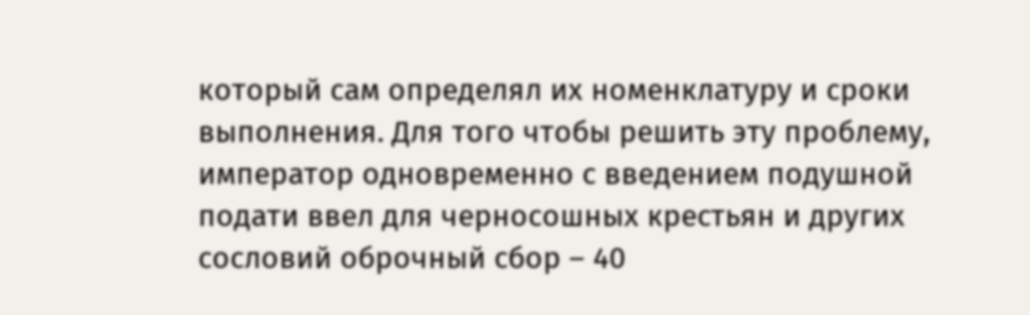который сам определял их номенклатуру и сроки выполнения. Для того чтобы решить эту проблему, император одновременно с введением подушной подати ввел для черносошных крестьян и других сословий оброчный сбор – 40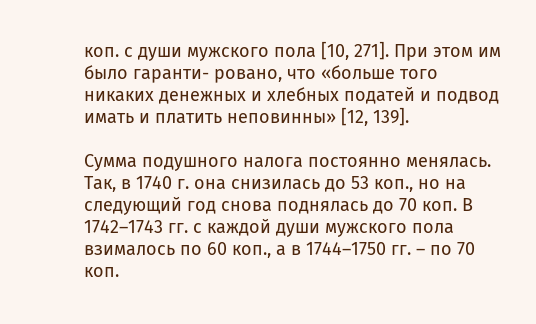коп. с души мужского пола [10, 271]. При этом им было гаранти- ровано, что «больше того никаких денежных и хлебных податей и подвод имать и платить неповинны» [12, 139].

Сумма подушного налога постоянно менялась. Так, в 1740 г. она снизилась до 53 коп., но на следующий год снова поднялась до 70 коп. В 1742–1743 гг. с каждой души мужского пола взималось по 60 коп., а в 1744–1750 гг. – по 70 коп.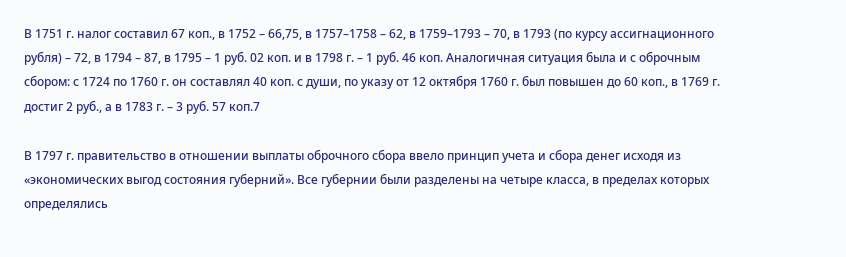В 1751 г. налог составил 67 коп., в 1752 – 66,75, в 1757–1758 – 62, в 1759–1793 – 70, в 1793 (по курсу ассигнационного рубля) – 72, в 1794 – 87, в 1795 – 1 руб. 02 коп. и в 1798 г. – 1 руб. 46 коп. Аналогичная ситуация была и с оброчным сбором: с 1724 по 1760 г. он составлял 40 коп. с души, по указу от 12 октября 1760 г. был повышен до 60 коп., в 1769 г. достиг 2 руб., а в 1783 г. – 3 руб. 57 коп.7

В 1797 г. правительство в отношении выплаты оброчного сбора ввело принцип учета и сбора денег исходя из «экономических выгод состояния губерний». Все губернии были разделены на четыре класса, в пределах которых определялись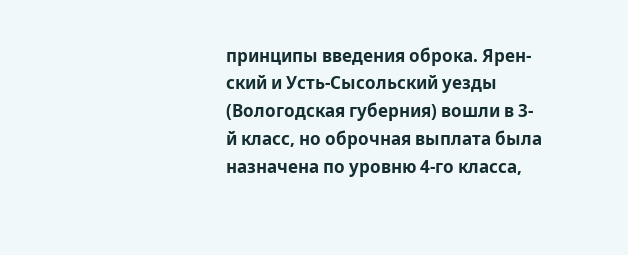принципы введения оброка. Ярен-ский и Усть-Сысольский уезды (Вологодская губерния) вошли в 3-й класс, но оброчная выплата была назначена по уровню 4-го класса,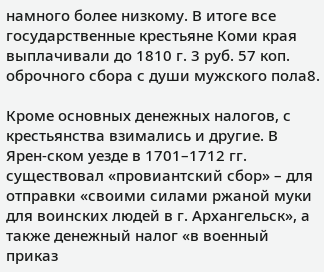намного более низкому. В итоге все государственные крестьяне Коми края выплачивали до 1810 г. 3 руб. 57 коп. оброчного сбора с души мужского пола8.

Кроме основных денежных налогов, с крестьянства взимались и другие. В Ярен-ском уезде в 1701–1712 гг. существовал «провиантский сбор» – для отправки «своими силами ржаной муки для воинских людей в г. Архангельск», а также денежный налог «в военный приказ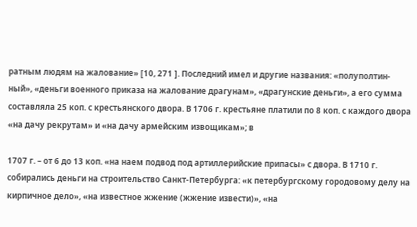ратным людям на жалование» [10, 271 ]. Последний имел и другие названия: «полуполтин-ный», «деньги военного приказа на жалование драгунам», «драгунские деньги», а его сумма составляла 25 коп. с крестьянского двора. В 1706 г. крестьяне платили по 8 коп. с каждого двора «на дачу рекрутам» и «на дачу армейским извощикам»; в

1707 г. – от 6 до 13 коп. «на наем подвод под артиллерийские припасы» с двора. В 1710 г. собирались деньги на строительство Санкт-Петербурга: «к петербургскому городовому делу на кирпичное дело», «на известное жжение (жжение извести)», «на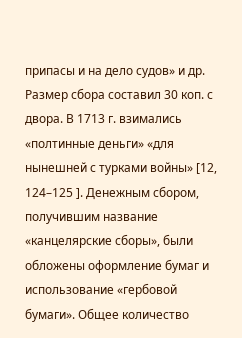припасы и на дело судов» и др. Размер сбора составил 30 коп. с двора. В 1713 г. взимались «полтинные деньги» «для нынешней с турками войны» [12, 124–125 ]. Денежным сбором, получившим название «канцелярские сборы», были обложены оформление бумаг и использование «гербовой бумаги». Общее количество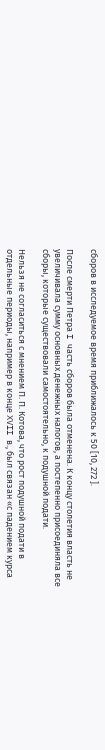сборов в исследуемое время приближалось к 50 [10, 272 ].

После смерти Петра I часть сборов была отменена. К концу столетия власть не увеличивала сумму основных денежных налогов, а постепенно присоединяла все сборы, которые существовали самостоятельно, к подушной подати.

Нельзя не согласиться с мнением П. П. Котова, что рост подушной подати в отдельные периоды, например в конце XVII в., был связан «с падением курса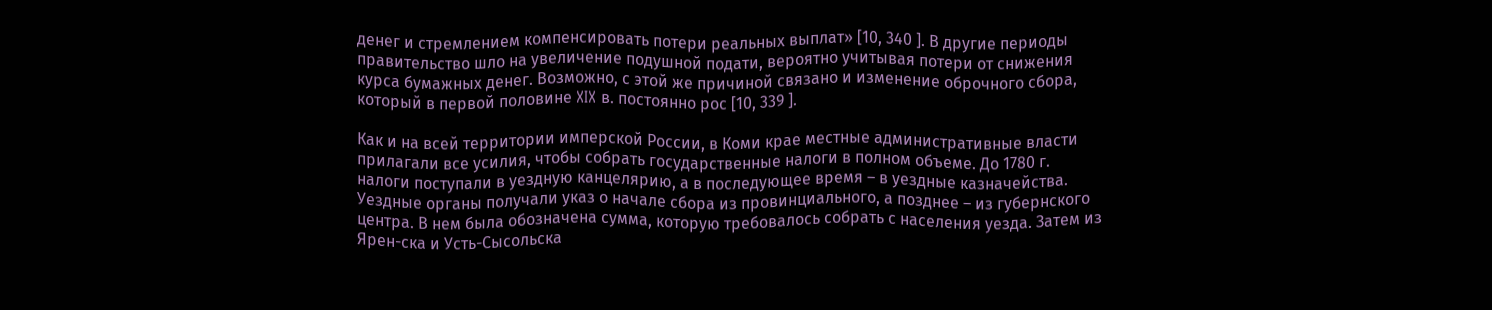денег и стремлением компенсировать потери реальных выплат» [10, 340 ]. В другие периоды правительство шло на увеличение подушной подати, вероятно учитывая потери от снижения курса бумажных денег. Возможно, с этой же причиной связано и изменение оброчного сбора, который в первой половине XIX в. постоянно рос [10, 339 ].

Как и на всей территории имперской России, в Коми крае местные административные власти прилагали все усилия, чтобы собрать государственные налоги в полном объеме. До 1780 г. налоги поступали в уездную канцелярию, а в последующее время – в уездные казначейства. Уездные органы получали указ о начале сбора из провинциального, а позднее – из губернского центра. В нем была обозначена сумма, которую требовалось собрать с населения уезда. Затем из Ярен-ска и Усть-Сысольска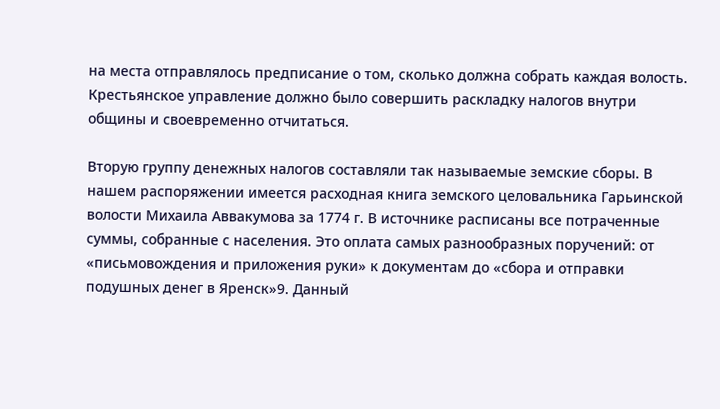на места отправлялось предписание о том, сколько должна собрать каждая волость. Крестьянское управление должно было совершить раскладку налогов внутри общины и своевременно отчитаться.

Вторую группу денежных налогов составляли так называемые земские сборы. В нашем распоряжении имеется расходная книга земского целовальника Гарьинской волости Михаила Аввакумова за 1774 г. В источнике расписаны все потраченные суммы, собранные с населения. Это оплата самых разнообразных поручений: от «письмовождения и приложения руки» к документам до «сбора и отправки подушных денег в Яренск»9. Данный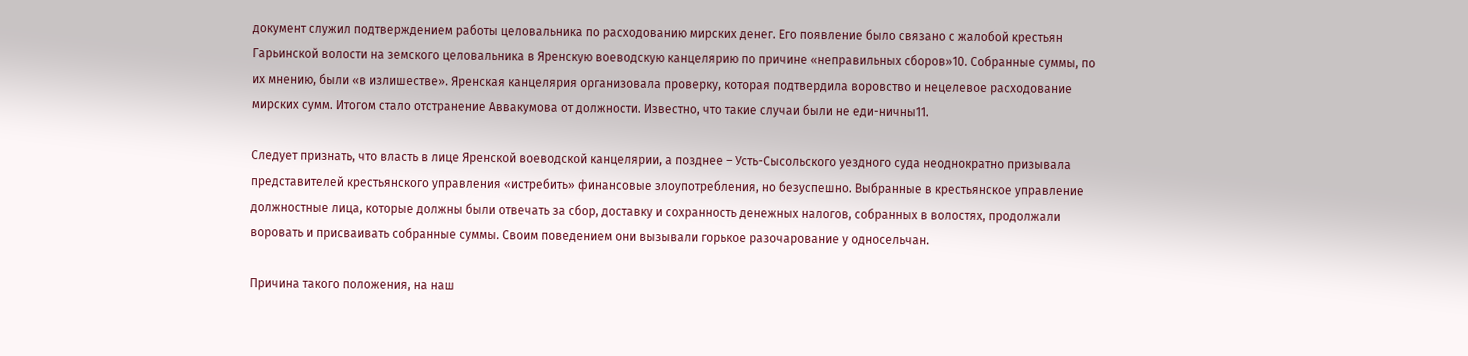документ служил подтверждением работы целовальника по расходованию мирских денег. Его появление было связано с жалобой крестьян Гарьинской волости на земского целовальника в Яренскую воеводскую канцелярию по причине «неправильных сборов»10. Собранные суммы, по их мнению, были «в излишестве». Яренская канцелярия организовала проверку, которая подтвердила воровство и нецелевое расходование мирских сумм. Итогом стало отстранение Аввакумова от должности. Известно, что такие случаи были не еди-ничны11.

Следует признать, что власть в лице Яренской воеводской канцелярии, а позднее – Усть-Сысольского уездного суда неоднократно призывала представителей крестьянского управления «истребить» финансовые злоупотребления, но безуспешно. Выбранные в крестьянское управление должностные лица, которые должны были отвечать за сбор, доставку и сохранность денежных налогов, собранных в волостях, продолжали воровать и присваивать собранные суммы. Своим поведением они вызывали горькое разочарование у односельчан.

Причина такого положения, на наш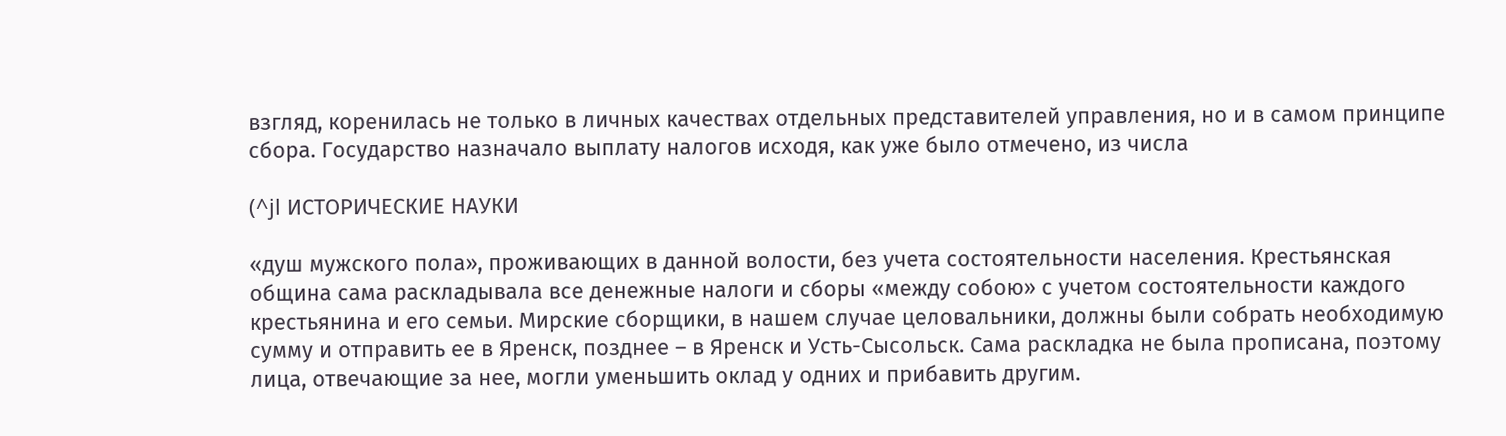взгляд, коренилась не только в личных качествах отдельных представителей управления, но и в самом принципе сбора. Государство назначало выплату налогов исходя, как уже было отмечено, из числа

(^jl ИСТОРИЧЕСКИЕ НАУКИ

«душ мужского пола», проживающих в данной волости, без учета состоятельности населения. Крестьянская община сама раскладывала все денежные налоги и сборы «между собою» с учетом состоятельности каждого крестьянина и его семьи. Мирские сборщики, в нашем случае целовальники, должны были собрать необходимую сумму и отправить ее в Яренск, позднее – в Яренск и Усть-Сысольск. Сама раскладка не была прописана, поэтому лица, отвечающие за нее, могли уменьшить оклад у одних и прибавить другим.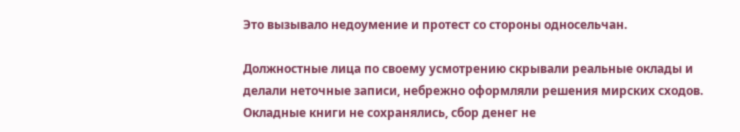Это вызывало недоумение и протест со стороны односельчан.

Должностные лица по своему усмотрению скрывали реальные оклады и делали неточные записи, небрежно оформляли решения мирских сходов. Окладные книги не сохранялись, сбор денег не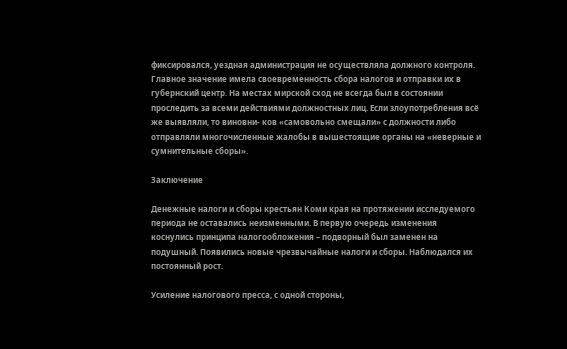фиксировался, уездная администрация не осуществляла должного контроля. Главное значение имела своевременность сбора налогов и отправки их в губернский центр. На местах мирской сход не всегда был в состоянии проследить за всеми действиями должностных лиц. Если злоупотребления всё же выявляли, то виновни- ков «самовольно смещали» с должности либо отправляли многочисленные жалобы в вышестоящие органы на «неверные и сумнительные сборы».

Заключение

Денежные налоги и сборы крестьян Коми края на протяжении исследуемого периода не оставались неизменными. В первую очередь изменения коснулись принципа налогообложения – подворный был заменен на подушный. Появились новые чрезвычайные налоги и сборы. Наблюдался их постоянный рост.

Усиление налогового пресса, с одной стороны,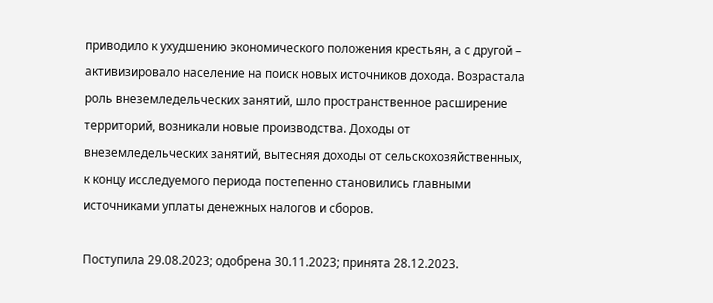приводило к ухудшению экономического положения крестьян, а с другой – активизировало население на поиск новых источников дохода. Возрастала роль внеземледельческих занятий, шло пространственное расширение территорий, возникали новые производства. Доходы от внеземледельческих занятий, вытесняя доходы от сельскохозяйственных, к концу исследуемого периода постепенно становились главными источниками уплаты денежных налогов и сборов.

Поступила 29.08.2023; одобрена 30.11.2023; принята 28.12.2023.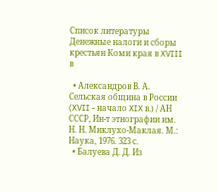Список литературы Денежные налоги и сборы крестьян Коми края в XVIII в

  • Александров В. А. Сельская община в России (XVII - начало XIX в.) / АН СССР, Ин-т этнографии им. Н. Н. Миклухо-Маклая. М.: Наука, 1976. 323 с.
  • Балуева Д. Д. Из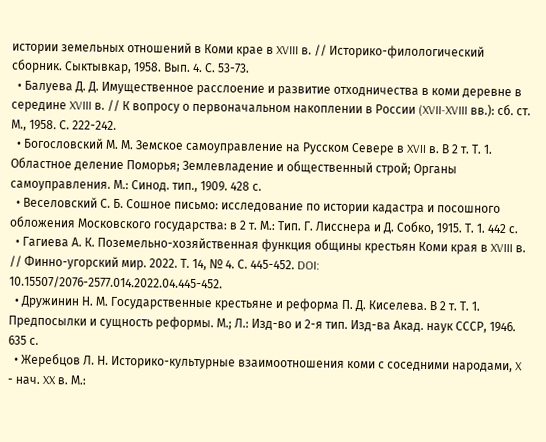истории земельных отношений в Коми крае в XVIII в. // Историко-филологический сборник. Сыктывкар, 1958. Вып. 4. С. 53-73.
  • Балуева Д. Д. Имущественное расслоение и развитие отходничества в коми деревне в середине XVIII в. // К вопросу о первоначальном накоплении в России (XVII-XVIII вв.): сб. ст. М., 1958. С. 222-242.
  • Богословский М. М. Земское самоуправление на Русском Севере в XVII в. В 2 т. Т. 1. Областное деление Поморья; Землевладение и общественный строй; Органы самоуправления. М.: Синод. тип., 1909. 428 с.
  • Веселовский С. Б. Сошное письмо: исследование по истории кадастра и посошного обложения Московского государства: в 2 т. М.: Тип. Г. Лисснера и Д. Собко, 1915. Т. 1. 442 с.
  • Гагиева А. К. Поземельно-хозяйственная функция общины крестьян Коми края в XVIII в. // Финно-угорский мир. 2022. Т. 14, № 4. С. 445-452. DOI: 10.15507/2076-2577.014.2022.04.445-452.
  • Дружинин Н. М. Государственные крестьяне и реформа П. Д. Киселева. В 2 т. Т. 1. Предпосылки и сущность реформы. М.; Л.: Изд-во и 2-я тип. Изд-ва Акад. наук СССР, 1946. 635 с.
  • Жеребцов Л. Н. Историко-культурные взаимоотношения коми с соседними народами, X - нач. XX в. М.: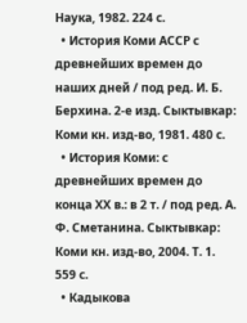Наука, 1982. 224 с.
  • История Коми АССР с древнейших времен до наших дней / под ред. И. Б. Берхина. 2-е изд. Сыктывкар: Коми кн. изд-во, 1981. 480 с.
  • История Коми: с древнейших времен до конца ХХ в.: в 2 т. / под ред. А. Ф. Сметанина. Сыктывкар: Коми кн. изд-во, 2004. Т. 1. 559 с.
  • Кадыкова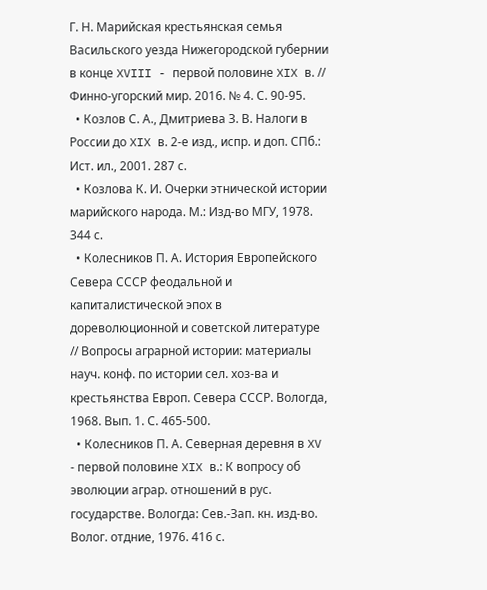Г. Н. Марийская крестьянская семья Васильского уезда Нижегородской губернии в конце XVIII - первой половине XIX в. // Финно-угорский мир. 2016. № 4. С. 90-95.
  • Козлов С. А., Дмитриева З. В. Налоги в России до XIX в. 2-е изд., испр. и доп. СПб.: Ист. ил., 2001. 287 с.
  • Козлова К. И. Очерки этнической истории марийского народа. М.: Изд-во МГУ, 1978. 344 с.
  • Колесников П. А. История Европейского Севера СССР феодальной и капиталистической эпох в дореволюционной и советской литературе // Вопросы аграрной истории: материалы науч. конф. по истории сел. хоз-ва и крестьянства Европ. Севера СССР. Вологда, 1968. Вып. 1. С. 465-500.
  • Колесников П. А. Северная деревня в XV - первой половине XIX в.: К вопросу об эволюции аграр. отношений в рус. государстве. Вологда: Сев.-Зап. кн. изд-во. Волог. отдние, 1976. 416 с.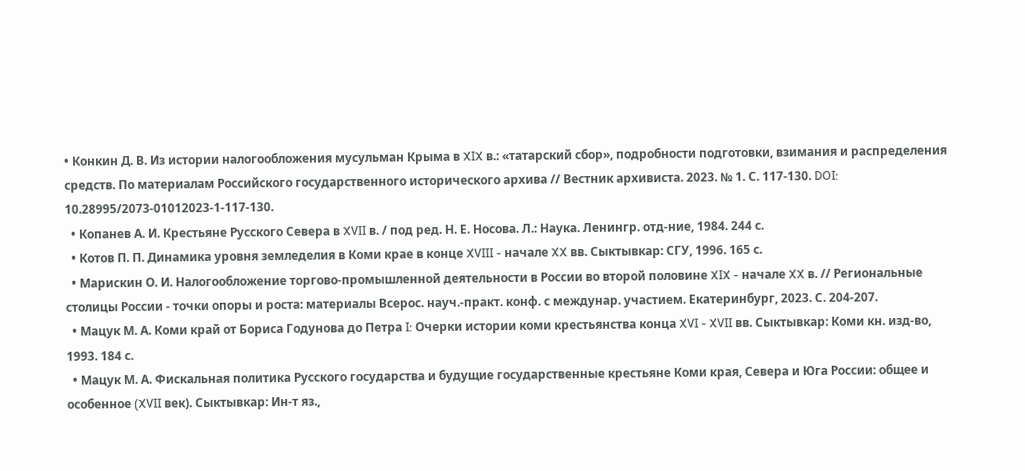• Конкин Д. В. Из истории налогообложения мусульман Крыма в XIX в.: «татарский сбор», подробности подготовки, взимания и распределения средств. По материалам Российского государственного исторического архива // Вестник архивиста. 2023. № 1. С. 117-130. DOI: 10.28995/2073-01012023-1-117-130.
  • Копанев А. И. Крестьяне Русского Севера в XVII в. / под ред. Н. Е. Носова. Л.: Наука. Ленингр. отд-ние, 1984. 244 с.
  • Котов П. П. Динамика уровня земледелия в Коми крае в конце XVIII - начале XX вв. Сыктывкар: СГУ, 1996. 165 с.
  • Марискин О. И. Налогообложение торгово-промышленной деятельности в России во второй половине XIX - начале XX в. // Региональные столицы России - точки опоры и роста: материалы Всерос. науч.-практ. конф. с междунар. участием. Екатеринбург, 2023. С. 204-207.
  • Мацук М. А. Коми край от Бориса Годунова до Петра I: Очерки истории коми крестьянства конца XVI - XVII вв. Сыктывкар: Коми кн. изд-во, 1993. 184 с.
  • Мацук М. А. Фискальная политика Русского государства и будущие государственные крестьяне Коми края, Севера и Юга России: общее и особенное (XVII век). Сыктывкар: Ин-т яз.,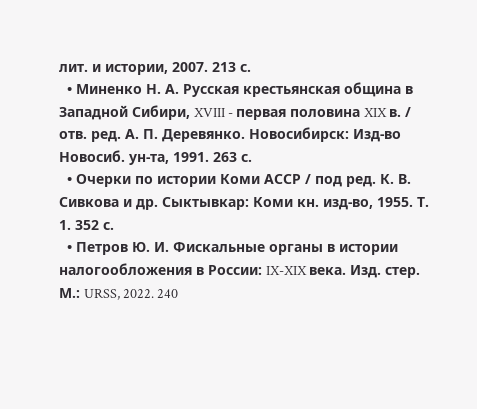лит. и истории, 2007. 213 с.
  • Миненко Н. А. Русская крестьянская община в Западной Сибири, XVIII - первая половина XIX в. / отв. ред. А. П. Деревянко. Новосибирск: Изд-во Новосиб. ун-та, 1991. 263 с.
  • Очерки по истории Коми АССР / под ред. К. В. Сивкова и др. Сыктывкар: Коми кн. изд-во, 1955. Т. 1. 352 с.
  • Петров Ю. И. Фискальные органы в истории налогообложения в России: IX-XIX века. Изд. стер. М.: URSS, 2022. 240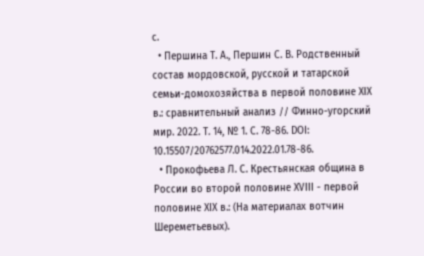с.
  • Першина Т. А., Першин С. В. Родственный состав мордовской, русской и татарской семьи-домохозяйства в первой половине XIX в.: сравнительный анализ // Финно-угорский мир. 2022. Т. 14, № 1. С. 78-86. DOI: 10.15507/20762577.014.2022.01.78-86.
  • Прокофьева Л. С. Крестьянская община в России во второй половине XVIII - первой половине XIX в.: (На материалах вотчин Шереметьевых).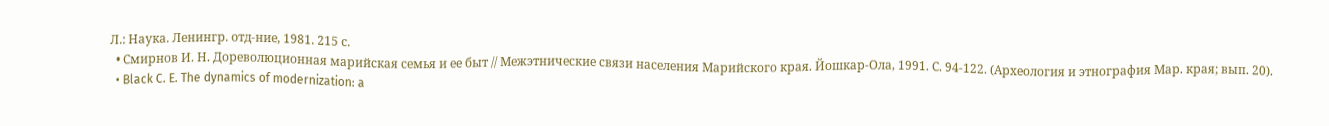Л.: Наука. Ленингр. отд-ние, 1981. 215 с.
  • Смирнов И. Н. Дореволюционная марийская семья и ее быт // Межэтнические связи населения Марийского края. Йошкар-Ола, 1991. С. 94-122. (Археология и этнография Мар. края; вып. 20).
  • Black C. E. The dynamics of modernization: a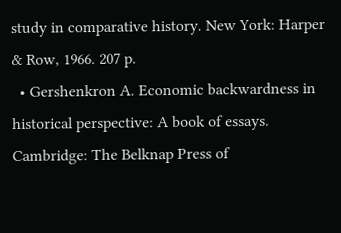study in comparative history. New York: Harper & Row, 1966. 207 p.
  • Gershenkron A. Economic backwardness in historical perspective: A book of essays. Cambridge: The Belknap Press of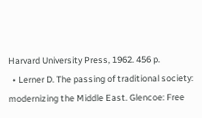Harvard University Press, 1962. 456 p.
  • Lerner D. The passing of traditional society: modernizing the Middle East. Glencoe: Free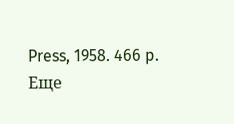Press, 1958. 466 p.
Еще